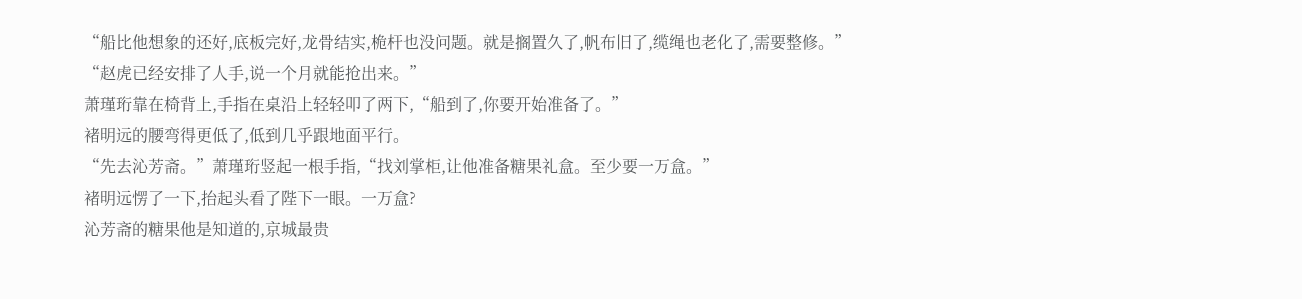“船比他想象的还好,底板完好,龙骨结实,桅杆也没问题。就是搁置久了,帆布旧了,缆绳也老化了,需要整修。”
“赵虎已经安排了人手,说一个月就能抢出来。”
萧瑾珩靠在椅背上,手指在桌沿上轻轻叩了两下,“船到了,你要开始准备了。”
褚明远的腰弯得更低了,低到几乎跟地面平行。
“先去沁芳斋。”萧瑾珩竖起一根手指,“找刘掌柜,让他准备糖果礼盒。至少要一万盒。”
褚明远愣了一下,抬起头看了陛下一眼。一万盒?
沁芳斋的糖果他是知道的,京城最贵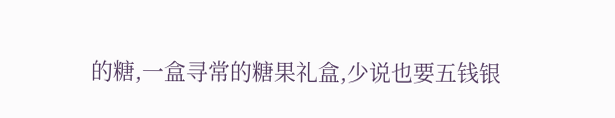的糖,一盒寻常的糖果礼盒,少说也要五钱银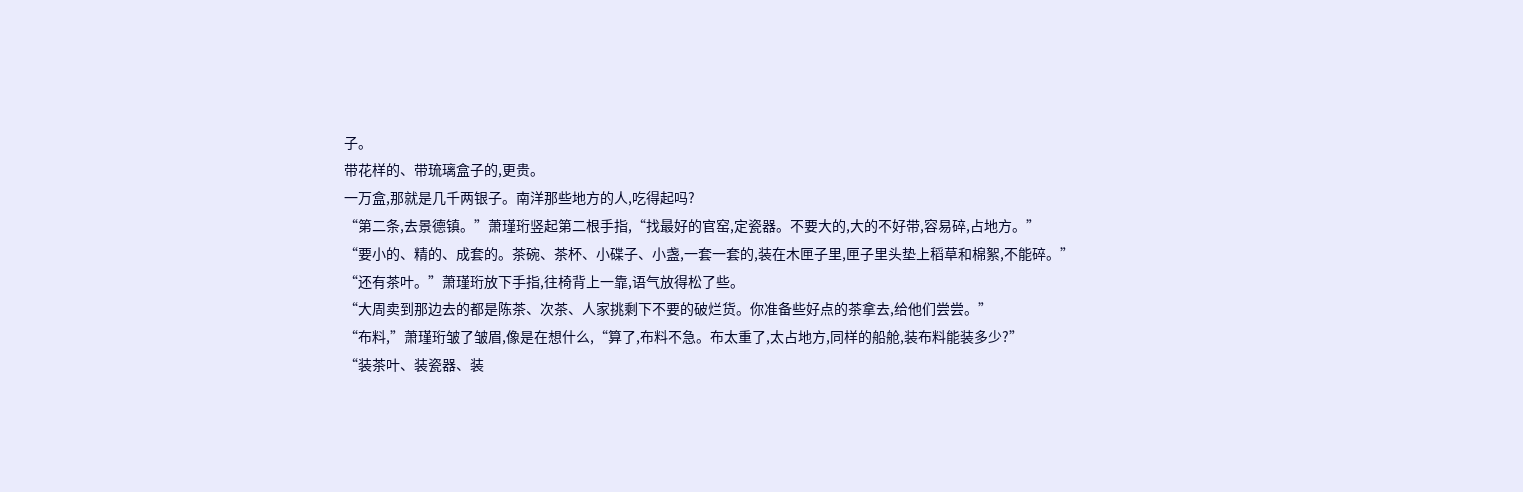子。
带花样的、带琉璃盒子的,更贵。
一万盒,那就是几千两银子。南洋那些地方的人,吃得起吗?
“第二条,去景德镇。”萧瑾珩竖起第二根手指,“找最好的官窑,定瓷器。不要大的,大的不好带,容易碎,占地方。”
“要小的、精的、成套的。茶碗、茶杯、小碟子、小盏,一套一套的,装在木匣子里,匣子里头垫上稻草和棉絮,不能碎。”
“还有茶叶。”萧瑾珩放下手指,往椅背上一靠,语气放得松了些。
“大周卖到那边去的都是陈茶、次茶、人家挑剩下不要的破烂货。你准备些好点的茶拿去,给他们尝尝。”
“布料,”萧瑾珩皱了皱眉,像是在想什么,“算了,布料不急。布太重了,太占地方,同样的船舱,装布料能装多少?”
“装茶叶、装瓷器、装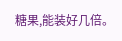糖果,能装好几倍。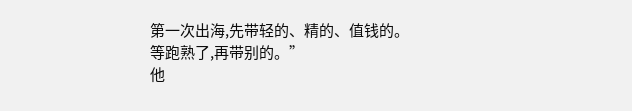第一次出海,先带轻的、精的、值钱的。等跑熟了,再带别的。”
他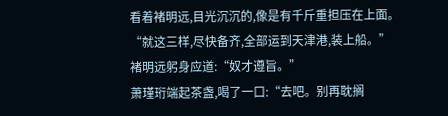看着褚明远,目光沉沉的,像是有千斤重担压在上面。
“就这三样,尽快备齐,全部运到天津港,装上船。”
褚明远躬身应道:“奴才遵旨。”
萧瑾珩端起茶盏,喝了一口:“去吧。别再耽搁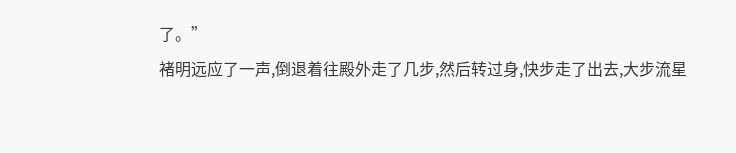了。”
褚明远应了一声,倒退着往殿外走了几步,然后转过身,快步走了出去,大步流星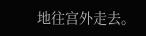地往宫外走去。